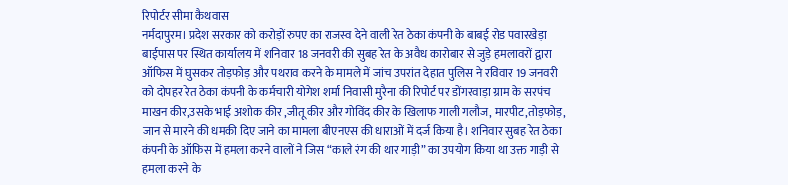रिपोर्टर सीमा कैथवास
नर्मदापुरम। प्रदेश सरकार को करोड़ों रुपए का राजस्व देने वाली रेत ठेका कंपनी के बाबई रोड पवारखेड़ा बाईपास पर स्थित कार्यालय में शनिवार 18 जनवरी की सुबह रेत के अवैध कारोबार से जुड़े हमलावरों द्वारा ऑफिस में घुसकर तोड़फोड़ और पथराव करने के मामले में जांच उपरांत देहात पुलिस ने रविवार 19 जनवरी को दोपहर रेत ठेका कंपनी के कर्मचारी योगेश शर्मा निवासी मुरैना की रिपोर्ट पर डोंगरवाड़ा ग्राम के सरपंच माखन कीर,उसके भाई अशोक कीर ,जीतू कीर और गोविंद कीर के खिलाफ गाली गलौज, मारपीट,तोड़फोड़, जान से मारने की धमकी दिए जाने का मामला बीएनएस की धाराओं में दर्ज किया है। शनिवार सुबह रेत ठेका कंपनी के ऑफिस में हमला करने वालों ने जिस “काले रंग की थार गाड़ी” का उपयोग किया था उक्त गाड़ी से हमला करने के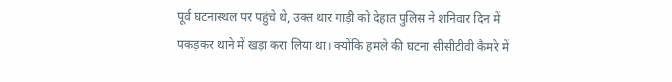पूर्व घटनास्थल पर पहुंचे थे, उक्त थार गाड़ी को देहात पुलिस ने शनिवार दिन में पकड़कर थाने में खड़ा करा लिया था। क्योंकि हमले की घटना सीसीटीवी कैमरे में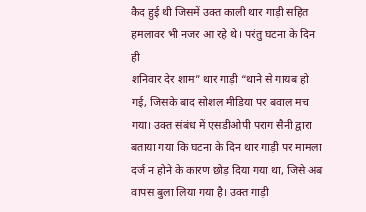कैद हुई थी जिसमें उक्त काली थार गाड़ी सहित हमलावर भी नजर आ रहे थे। परंतु घटना के दिन ही
शनिवार देर शाम” थार गाड़ी “थाने से गायब हो गई, जिसके बाद सोशल मीडिया पर बवाल मच गया। उक्त संबंध में एसडीओपी पराग सैनी द्वारा बताया गया कि घटना के दिन थार गाड़ी पर मामला दर्ज न होने के कारण छोड़ दिया गया था, जिसे अब वापस बुला लिया गया है। उक्त गाड़ी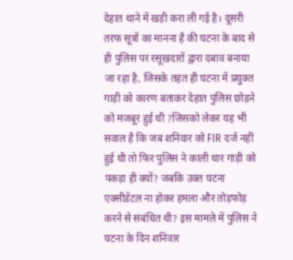देहात थाने में खड़ी करा ली गई है। दूसरी तरफ सूत्रों का मानना है की घटना के बाद से ही पुलिस पर रसूखदारों द्वारा दबाव बनाया जा रहा है, जिसके तहत ही घटना में प्रयुक्त गाड़ी को कारण बताकर देहात पुलिस छोड़ने को मजबूर हुई थी ?जिसको लेकर यह भी सवाल है कि जब शनिवार को FIR दर्ज नहीं हुई थी तो फिर पुलिस ने काली थार गाड़ी को पकड़ा ही क्यों? जबकि उक्त घटना एक्सीडेंटल ना होकर हमला और तोड़फोड़ करने से संबंधित थी? इस मामले में पुलिस ने घटना के दिन शनिवार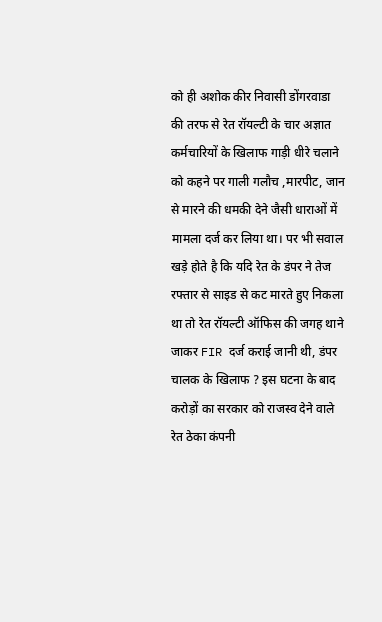को ही अशोक कीर निवासी डोंगरवाडा की तरफ से रेत रॉयल्टी के चार अज्ञात कर्मचारियों के खिलाफ गाड़ी धीरे चलाने को कहने पर गाली गलौच ,मारपीट, जान से मारने की धमकी देने जैसी धाराओं में मामला दर्ज कर लिया था। पर भी सवाल खड़े होते है कि यदि रेत के डंपर ने तेज रफ्तार से साइड से कट मारते हुए निकला था तो रेत रॉयल्टी ऑफिस की जगह थाने जाकर FIR दर्ज कराई जानी थी, डंपर चालक के खिलाफ ? इस घटना के बाद करोड़ों का सरकार को राजस्व देने वाले रेत ठेका कंपनी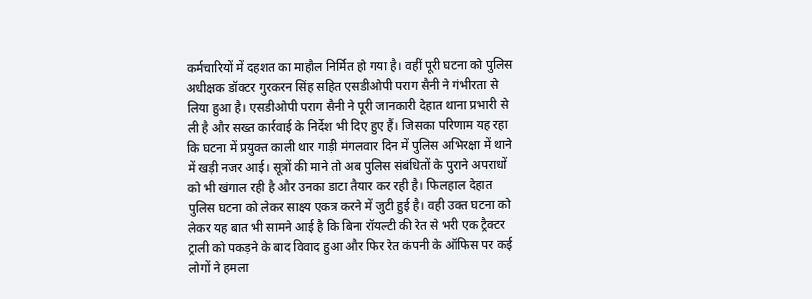कर्मचारियों में दहशत का माहौल निर्मित हो गया है। वहीं पूरी घटना को पुलिस अधीक्षक डॉक्टर गुरकरन सिंह सहित एसडीओपी पराग सैनी ने गंभीरता से लिया हुआ है। एसडीओपी पराग सैनी ने पूरी जानकारी देहात थाना प्रभारी से ली है और सख्त कार्रवाई के निर्देश भी दिए हुए हैं। जिसका परिणाम यह रहा कि घटना में प्रयुक्त काली थार गाड़ी मंगलवार दिन में पुलिस अभिरक्षा में थाने में खड़ी नजर आई। सूत्रों की माने तो अब पुलिस संबंधितों के पुराने अपराधों को भी खंगाल रही है और उनका डाटा तैयार कर रही है। फिलहाल देहात पुलिस घटना को लेकर साक्ष्य एकत्र करने में जुटी हुई है। वही उक्त घटना को लेकर यह बात भी सामने आई है कि बिना रॉयल्टी की रेत से भरी एक ट्रैक्टर ट्राली को पकड़ने के बाद विवाद हुआ और फिर रेत कंपनी के ऑफिस पर कई लोगों ने हमला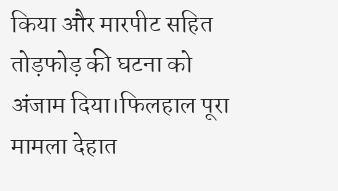किया और मारपीट सहित तोड़फोड़ की घटना को अंजाम दिया।फिलहाल पूरा मामला देहात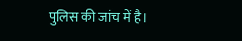पुलिस की जांच में है।